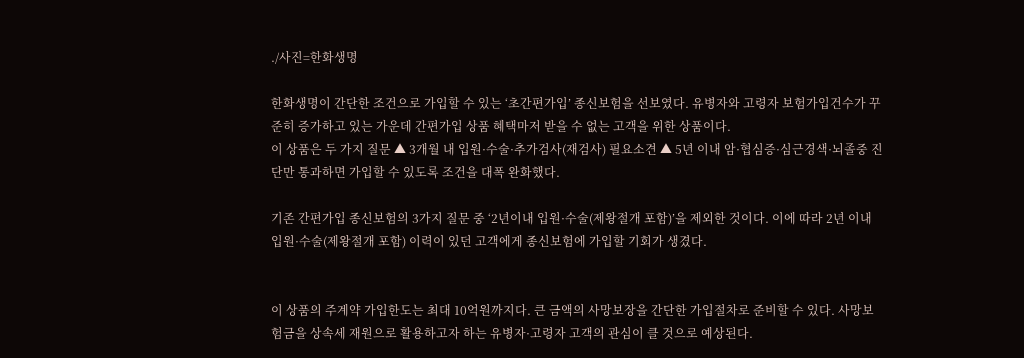./사진=한화생명

한화생명이 간단한 조건으로 가입할 수 있는 ‘초간편가입’ 종신보험을 선보였다. 유병자와 고령자 보험가입건수가 꾸준히 증가하고 있는 가운데 간편가입 상품 혜택마저 받을 수 없는 고객을 위한 상품이다.
이 상품은 두 가지 질문 ▲ 3개월 내 입원·수술·추가검사(재검사) 필요소견 ▲ 5년 이내 암·협심증·심근경색·뇌졸중 진단만 통과하면 가입할 수 있도록 조건을 대폭 완화했다.

기존 간편가입 종신보험의 3가지 질문 중 ‘2년이내 입원·수술(제왕절개 포함)’을 제외한 것이다. 이에 따라 2년 이내 입원·수술(제왕절개 포함) 이력이 있던 고객에게 종신보험에 가입할 기회가 생겼다.


이 상품의 주계약 가입한도는 최대 10억원까지다. 큰 금액의 사망보장을 간단한 가입절차로 준비할 수 있다. 사망보험금을 상속세 재원으로 활용하고자 하는 유병자·고령자 고객의 관심이 클 것으로 예상된다.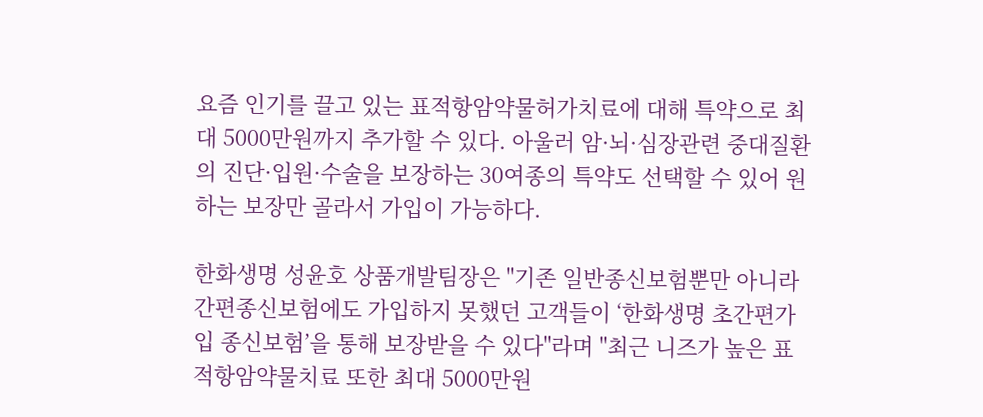요즘 인기를 끌고 있는 표적항암약물허가치료에 대해 특약으로 최대 5000만원까지 추가할 수 있다. 아울러 암·뇌·심장관련 중대질환의 진단·입원·수술을 보장하는 30여종의 특약도 선택할 수 있어 원하는 보장만 골라서 가입이 가능하다.

한화생명 성윤호 상품개발팀장은 "기존 일반종신보험뿐만 아니라 간편종신보험에도 가입하지 못했던 고객들이 ‘한화생명 초간편가입 종신보험’을 통해 보장받을 수 있다"라며 "최근 니즈가 높은 표적항암약물치료 또한 최대 5000만원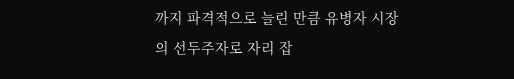까지 파격적으로 늘린 만큼 유병자 시장의 선두주자로 자리 잡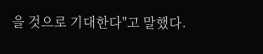을 것으로 기대한다"고 말했다.